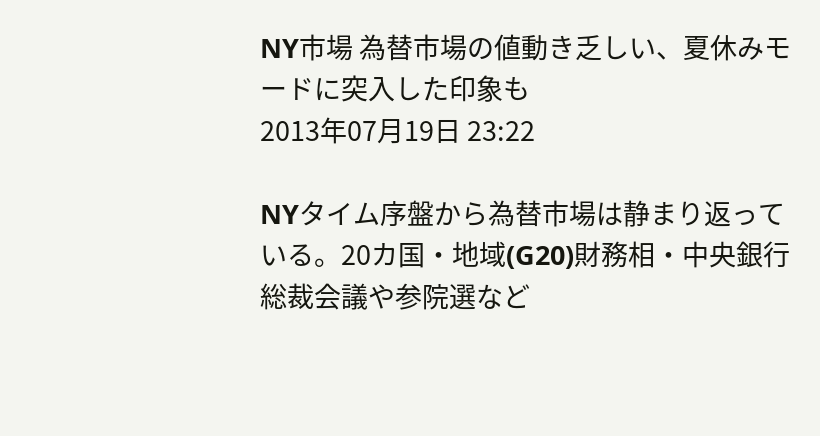NY市場 為替市場の値動き乏しい、夏休みモードに突入した印象も
2013年07月19日 23:22

NYタイム序盤から為替市場は静まり返っている。20カ国・地域(G20)財務相・中央銀行総裁会議や参院選など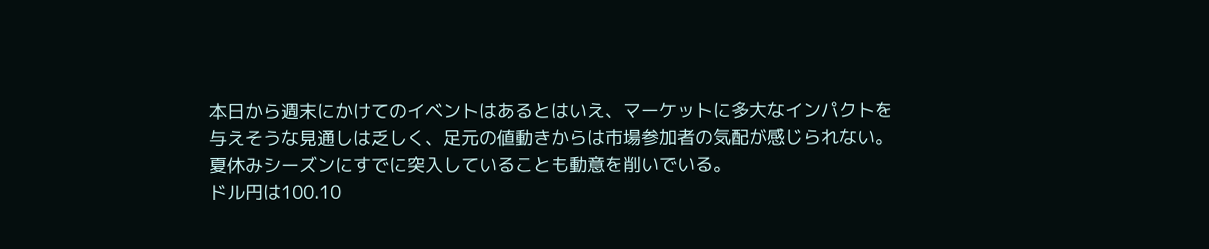本日から週末にかけてのイベントはあるとはいえ、マーケットに多大なインパクトを与えそうな見通しは乏しく、足元の値動きからは市場参加者の気配が感じられない。夏休みシーズンにすでに突入していることも動意を削いでいる。
ドル円は100.10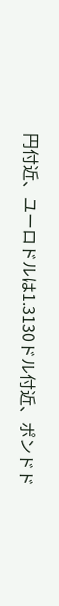円付近、ユーロドルは1.3130ドル付近、ポンドド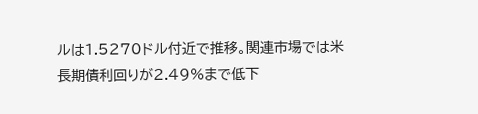ルは1.5270ドル付近で推移。関連市場では米長期債利回りが2.49%まで低下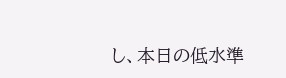し、本日の低水準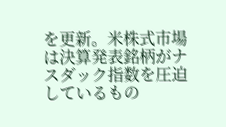を更新。米株式市場は決算発表銘柄がナスダック指数を圧迫しているもの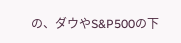の、ダウやS&P500の下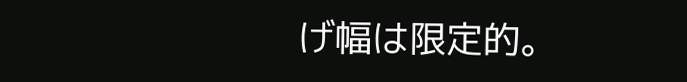げ幅は限定的。